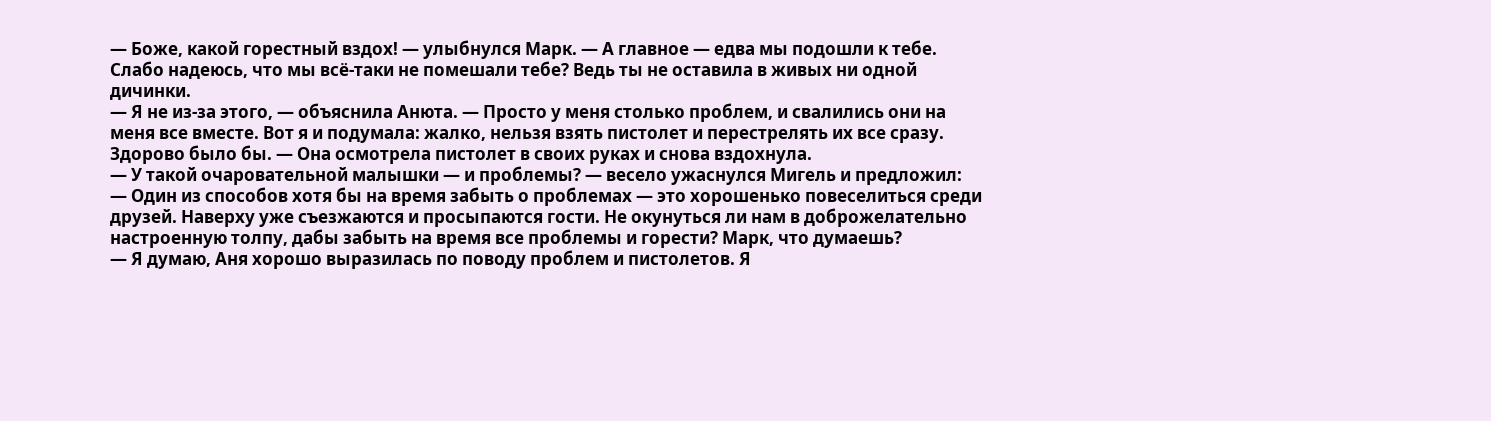— Боже, какой горестный вздох! — улыбнулся Марк. — А главное — едва мы подошли к тебе. Слабо надеюсь, что мы всё-таки не помешали тебе? Ведь ты не оставила в живых ни одной дичинки.
— Я не из-за этого, — объяснила Анюта. — Просто у меня столько проблем, и свалились они на меня все вместе. Вот я и подумала: жалко, нельзя взять пистолет и перестрелять их все сразу. Здорово было бы. — Она осмотрела пистолет в своих руках и снова вздохнула.
— У такой очаровательной малышки — и проблемы? — весело ужаснулся Мигель и предложил: — Один из способов хотя бы на время забыть о проблемах — это хорошенько повеселиться среди друзей. Наверху уже съезжаются и просыпаются гости. Не окунуться ли нам в доброжелательно настроенную толпу, дабы забыть на время все проблемы и горести? Марк, что думаешь?
— Я думаю, Аня хорошо выразилась по поводу проблем и пистолетов. Я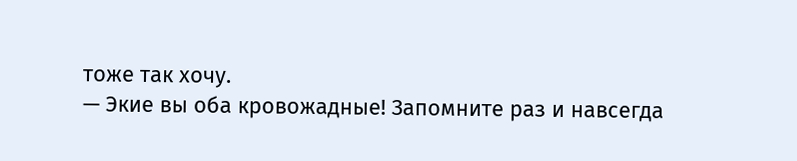тоже так хочу.
— Экие вы оба кровожадные! Запомните раз и навсегда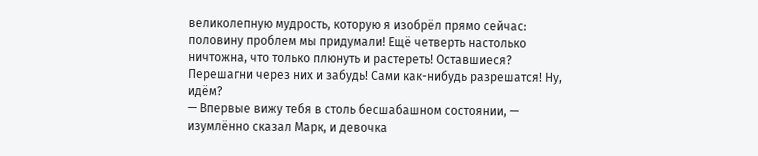великолепную мудрость, которую я изобрёл прямо сейчас: половину проблем мы придумали! Ещё четверть настолько ничтожна, что только плюнуть и растереть! Оставшиеся? Перешагни через них и забудь! Сами как-нибудь разрешатся! Ну, идём?
— Впервые вижу тебя в столь бесшабашном состоянии, — изумлённо сказал Марк, и девочка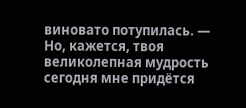виновато потупилась. — Но, кажется, твоя великолепная мудрость сегодня мне придётся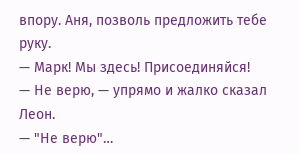впору. Аня, позволь предложить тебе руку.
— Марк! Мы здесь! Присоединяйся!
— Не верю, — упрямо и жалко сказал Леон.
— "Не верю"…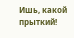Ишь, какой прыткий!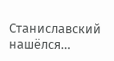Станиславский нашёлся…